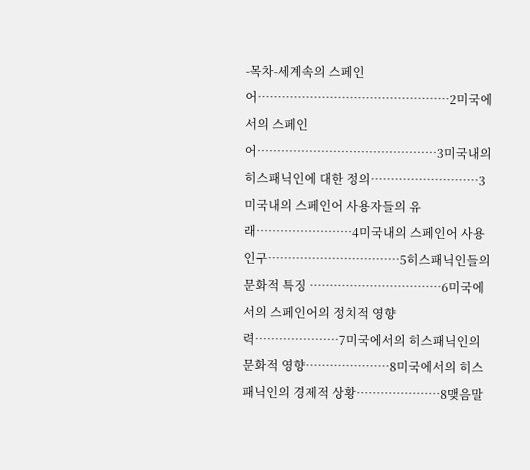-목차-세계속의 스페인어…………………………………………2미국에서의 스페인어………………………………………3미국내의 히스패닉인에 대한 정의………………………3미국내의 스페인어 사용자들의 유래……………………4미국내의 스페인어 사용 인구……………………………5히스패닉인들의 문화적 특징 ……………………………6미국에서의 스페인어의 정치적 영향력…………………7미국에서의 히스패닉인의 문화적 영향…………………8미국에서의 히스패닉인의 경제적 상황…………………8맺음말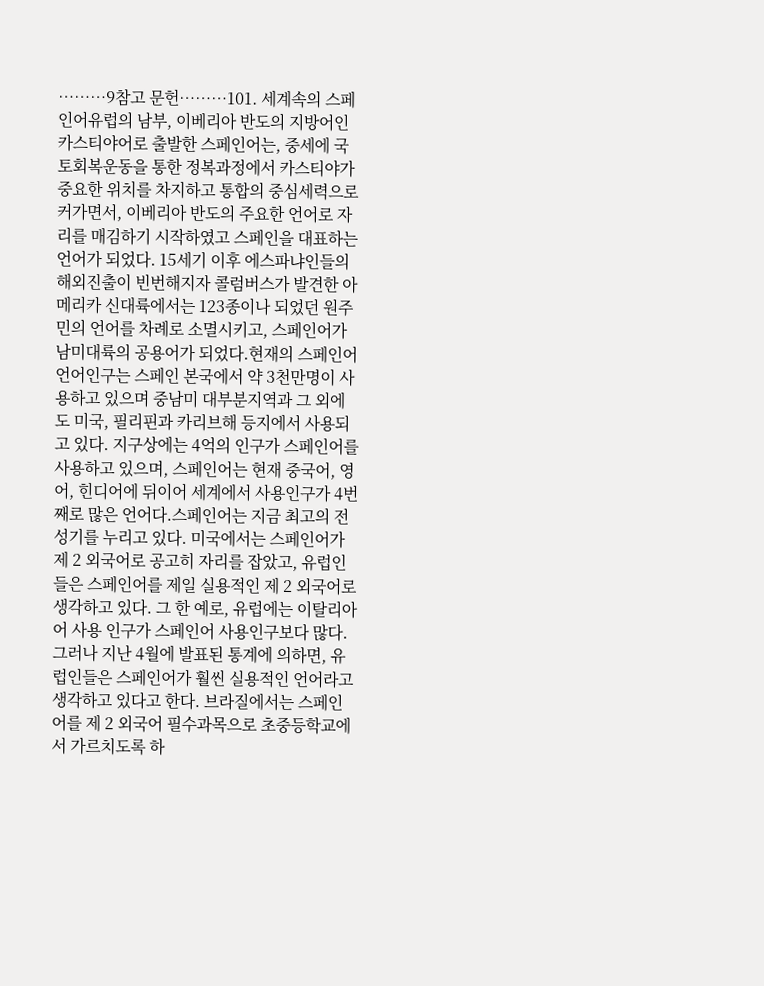………9참고 문헌………101. 세계속의 스페인어유럽의 남부, 이베리아 반도의 지방어인 카스티야어로 출발한 스페인어는, 중세에 국토회복운동을 통한 정복과정에서 카스티야가 중요한 위치를 차지하고 통합의 중심세력으로 커가면서, 이베리아 반도의 주요한 언어로 자리를 매김하기 시작하였고 스페인을 대표하는 언어가 되었다. 15세기 이후 에스파냐인들의 해외진출이 빈번해지자 콜럼버스가 발견한 아메리카 신대륙에서는 123종이나 되었던 원주민의 언어를 차례로 소멸시키고, 스페인어가 남미대륙의 공용어가 되었다.현재의 스페인어 언어인구는 스페인 본국에서 약 3천만명이 사용하고 있으며 중남미 대부분지역과 그 외에도 미국, 필리핀과 카리브해 등지에서 사용되고 있다. 지구상에는 4억의 인구가 스페인어를 사용하고 있으며, 스페인어는 현재 중국어, 영어, 힌디어에 뒤이어 세계에서 사용인구가 4번째로 많은 언어다.스페인어는 지금 최고의 전성기를 누리고 있다. 미국에서는 스페인어가 제 2 외국어로 공고히 자리를 잡았고, 유럽인들은 스페인어를 제일 실용적인 제 2 외국어로 생각하고 있다. 그 한 예로, 유럽에는 이탈리아어 사용 인구가 스페인어 사용인구보다 많다. 그러나 지난 4월에 발표된 통계에 의하면, 유럽인들은 스페인어가 훨씬 실용적인 언어라고 생각하고 있다고 한다. 브라질에서는 스페인어를 제 2 외국어 필수과목으로 초중등학교에서 가르치도록 하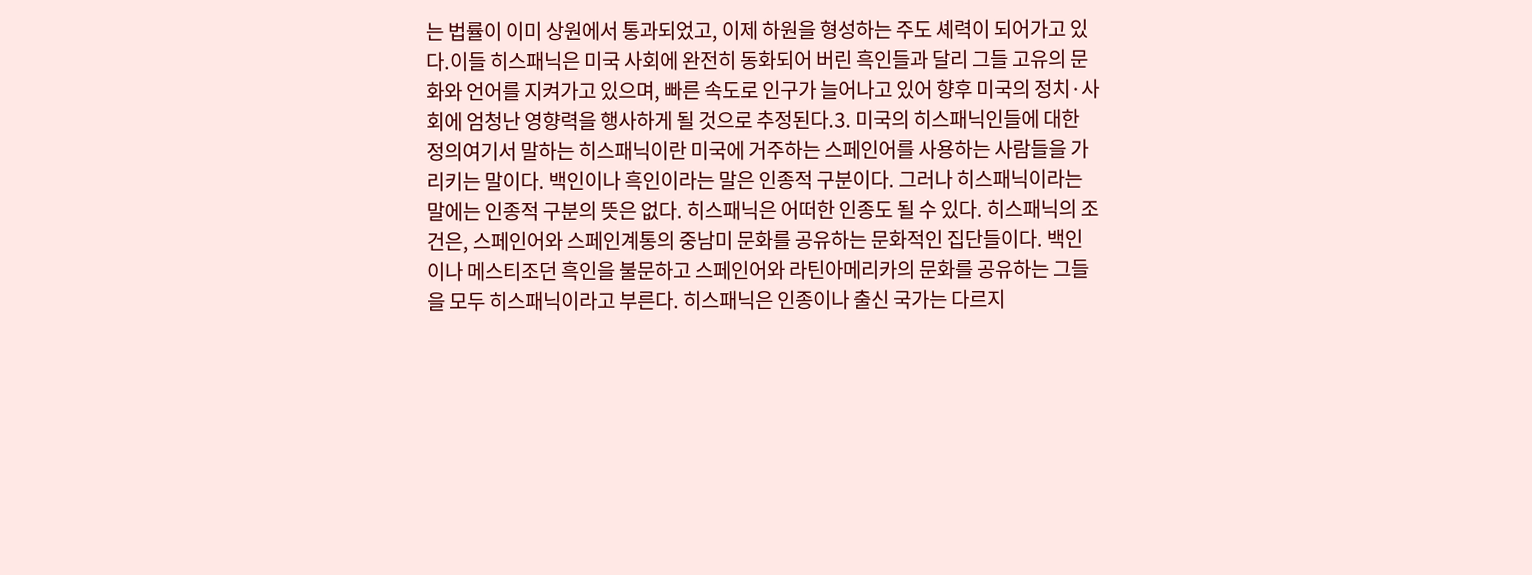는 법률이 이미 상원에서 통과되었고, 이제 하원을 형성하는 주도 셰력이 되어가고 있다.이들 히스패닉은 미국 사회에 완전히 동화되어 버린 흑인들과 달리 그들 고유의 문화와 언어를 지켜가고 있으며, 빠른 속도로 인구가 늘어나고 있어 향후 미국의 정치·사회에 엄청난 영향력을 행사하게 될 것으로 추정된다.3. 미국의 히스패닉인들에 대한 정의여기서 말하는 히스패닉이란 미국에 거주하는 스페인어를 사용하는 사람들을 가리키는 말이다. 백인이나 흑인이라는 말은 인종적 구분이다. 그러나 히스패닉이라는 말에는 인종적 구분의 뜻은 없다. 히스패닉은 어떠한 인종도 될 수 있다. 히스패닉의 조건은, 스페인어와 스페인계통의 중남미 문화를 공유하는 문화적인 집단들이다. 백인이나 메스티조던 흑인을 불문하고 스페인어와 라틴아메리카의 문화를 공유하는 그들을 모두 히스패닉이라고 부른다. 히스패닉은 인종이나 출신 국가는 다르지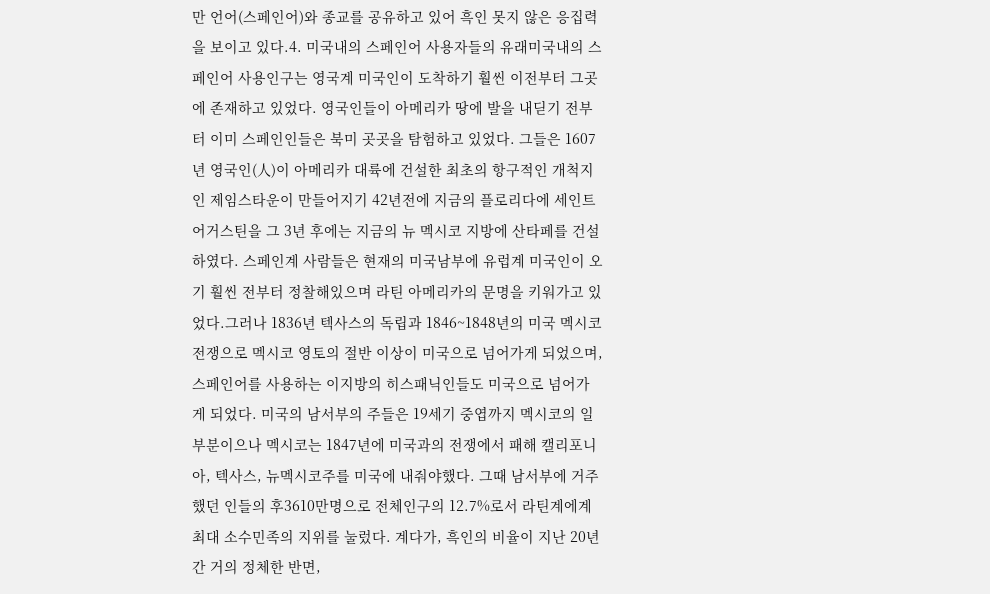만 언어(스페인어)와 종교를 공유하고 있어 흑인 못지 않은 응집력을 보이고 있다.4. 미국내의 스페인어 사용자들의 유래미국내의 스페인어 사용인구는 영국계 미국인이 도착하기 훨씬 이전부터 그곳에 존재하고 있었다. 영국인들이 아메리카 땅에 발을 내딛기 전부터 이미 스페인인들은 북미 곳곳을 탐험하고 있었다. 그들은 1607년 영국인(人)이 아메리카 대륙에 건설한 최초의 항구적인 개척지인 제임스타운이 만들어지기 42년전에 지금의 플로리다에 세인트 어거스틴을 그 3년 후에는 지금의 뉴 멕시코 지방에 산타페를 건설 하였다. 스페인계 사람들은 현재의 미국남부에 유럽계 미국인이 오기 훨씬 전부터 정찰해있으며 라틴 아메리카의 문명을 키워가고 있었다.그러나 1836년 텍사스의 독립과 1846~1848년의 미국 멕시코 전쟁으로 멕시코 영토의 절반 이상이 미국으로 넘어가게 되었으며, 스페인어를 사용하는 이지방의 히스패닉인들도 미국으로 넘어가게 되었다. 미국의 남서부의 주들은 19세기 중엽까지 멕시코의 일부분이으나 멕시코는 1847년에 미국과의 전쟁에서 패해 캘리포니아, 텍사스, 뉴멕시코주를 미국에 내줘야했다. 그때 남서부에 거주했던 인들의 후3610만명으로 전체인구의 12.7%로서 라틴계에계 최대 소수민족의 지위를 눌렀다. 계다가, 흑인의 비율이 지난 20년간 거의 정체한 반면,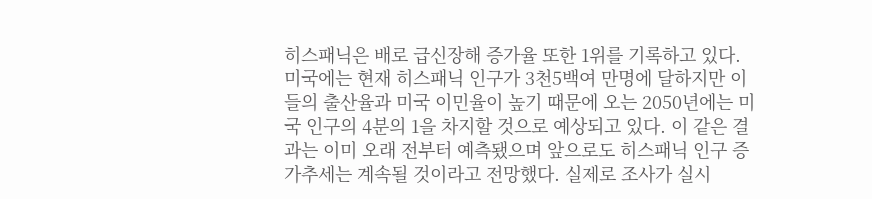히스패닉은 배로 급신장해 증가율 또한 1위를 기록하고 있다. 미국에는 현재 히스패닉 인구가 3천5백여 만명에 달하지만 이들의 출산율과 미국 이민율이 높기 때문에 오는 2050년에는 미국 인구의 4분의 1을 차지할 것으로 예상되고 있다. 이 같은 결과는 이미 오래 전부터 예측됐으며 앞으로도 히스패닉 인구 증가추세는 계속될 것이라고 전망했다. 실제로 조사가 실시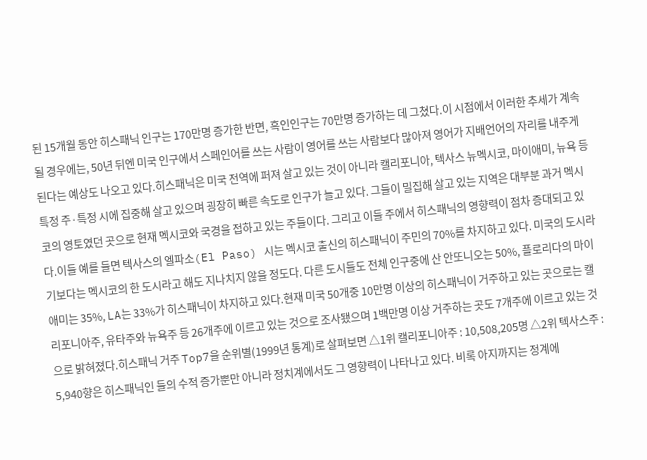된 15개월 동안 히스패닉 인구는 170만명 증가한 반면, 흑인인구는 70만명 증가하는 데 그쳤다.이 시점에서 이러한 추세가 계속 될 경우에는, 50년 뒤엔 미국 인구에서 스페인어를 쓰는 사람이 영어를 쓰는 사람보다 많아져 영어가 지배언어의 자리를 내주게 된다는 예상도 나오고 있다.히스패닉은 미국 전역에 퍼져 살고 있는 것이 아니라 캘리포니아, 텍사스 뉴멕시코, 마이애미, 뉴욕 등 특정 주·특정 시에 집중해 살고 있으며 굉장히 빠른 속도로 인구가 늘고 있다. 그들이 밀집해 살고 있는 지역은 대부분 과거 멕시코의 영토였던 곳으로 현재 멕시코와 국경을 접하고 있는 주들이다. 그리고 이들 주에서 히스패닉의 영향력이 점차 증대되고 있다.이들 예를 들면 텍사스의 엘파소(El Paso) 시는 멕시코 출신의 히스패닉이 주민의 70%를 차지하고 있다. 미국의 도시라기보다는 멕시코의 한 도시라고 해도 지나치지 않을 정도다. 다른 도시들도 전체 인구중에 산 안또니오는 50%, 플로리다의 마이애미는 35%, LA는 33%가 히스패닉이 차지하고 있다.현재 미국 50개중 10만명 이상의 히스패닉이 거주하고 있는 곳으로는 캘리포니아주, 유타주와 뉴욕주 등 26개주에 이르고 있는 것으로 조사됐으며 1백만명 이상 거주하는 곳도 7개주에 이르고 있는 것으로 밝혀졌다.히스패닉 거주 Top7을 순위별(1999년 통계)로 살펴보면 △1위 캘리포니아주 : 10,508,205명 △2위 텍사스주 : 5,940향은 히스패닉인 들의 수적 증가뿐만 아니라 정치계에서도 그 영향력이 나타나고 있다. 비록 아지까지는 정계에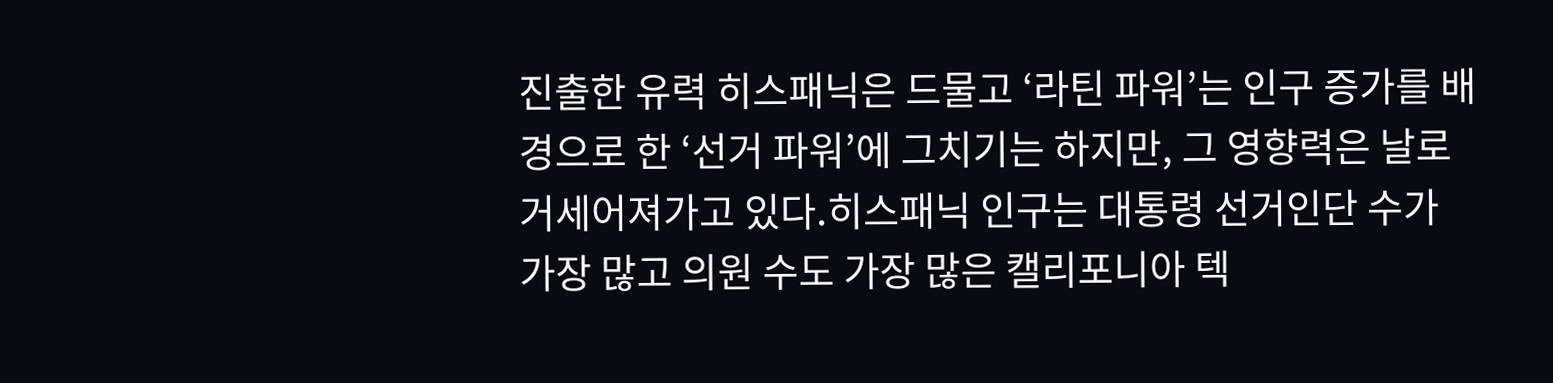진출한 유력 히스패닉은 드물고 ‘라틴 파워’는 인구 증가를 배경으로 한 ‘선거 파워’에 그치기는 하지만, 그 영향력은 날로 거세어져가고 있다.히스패닉 인구는 대통령 선거인단 수가 가장 많고 의원 수도 가장 많은 캘리포니아 텍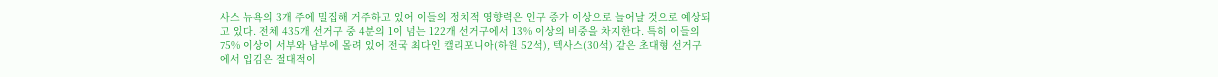사스 뉴욕의 3개 주에 밀집해 거주하고 있어 이들의 정치적 영향력은 인구 증가 이상으로 늘어날 것으로 예상되고 있다. 전체 435개 선거구 중 4분의 1이 넘는 122개 선거구에서 13% 이상의 비중을 차지한다. 특히 이들의 75% 이상이 서부와 남부에 몰려 있어 전국 최다인 캘리포니아(하원 52석), 텍사스(30석) 같은 초대형 선거구에서 입김은 절대적이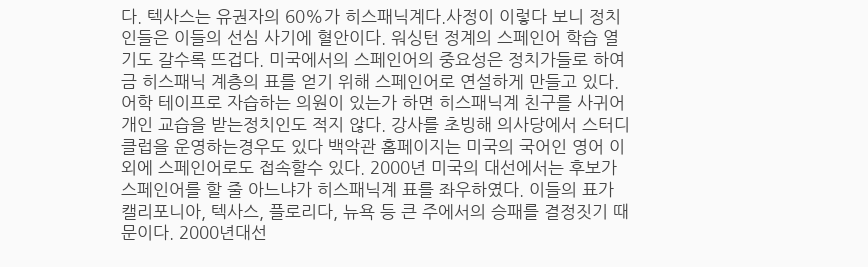다. 텍사스는 유권자의 60%가 히스패닉계다.사정이 이렇다 보니 정치인들은 이들의 선심 사기에 혈안이다. 워싱턴 정계의 스페인어 학습 열기도 갈수록 뜨겁다. 미국에서의 스페인어의 중요성은 정치가들로 하여금 히스패닉 계층의 표를 얻기 위해 스페인어로 연설하게 만들고 있다. 어학 테이프로 자습하는 의원이 있는가 하면 히스패닉계 친구를 사귀어 개인 교습을 받는정치인도 적지 않다. 강사를 초빙해 의사당에서 스터디 클럽을 운영하는경우도 있다 백악관 홈페이지는 미국의 국어인 영어 이외에 스페인어로도 접속할수 있다. 2000년 미국의 대선에서는 후보가 스페인어를 할 줄 아느냐가 히스패닉계 표를 좌우하였다. 이들의 표가 캘리포니아, 텍사스, 플로리다, 뉴욕 등 큰 주에서의 승패를 결정짓기 때문이다. 2000년대선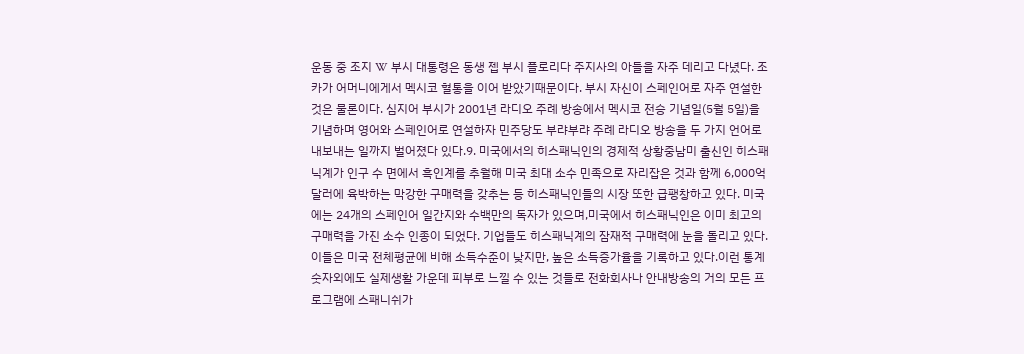운동 중 조지 W 부시 대통령은 동생 젭 부시 플로리다 주지사의 아들을 자주 데리고 다녔다. 조카가 어머니에게서 멕시코 혈통을 이어 받았기때문이다. 부시 자신이 스페인어로 자주 연설한 것은 물론이다. 심지어 부시가 2001년 라디오 주례 방송에서 멕시코 전승 기념일(5월 5일)을 기념하며 영어와 스페인어로 연설하자 민주당도 부랴부랴 주례 라디오 방송을 두 가지 언어로내보내는 일까지 벌어졌다 있다.9. 미국에서의 히스패닉인의 경제적 상황중남미 출신인 히스패닉계가 인구 수 면에서 흑인계를 추월해 미국 최대 소수 민족으로 자리잡은 것과 함께 6,000억달러에 육박하는 막강한 구매력을 갖추는 등 히스패닉인들의 시장 또한 급팽창하고 있다. 미국에는 24개의 스페인어 일간지와 수백만의 독자가 있으며,미국에서 히스패닉인은 이미 최고의 구매력을 가진 소수 인종이 되었다. 기업들도 히스패닉계의 잠재적 구매력에 눈을 돌리고 있다. 이들은 미국 전체평균에 비해 소득수준이 낮지만, 높은 소득증가율을 기록하고 있다.이런 통계숫자외에도 실제생활 가운데 피부로 느낄 수 있는 것들로 전화회사나 안내방송의 거의 모든 프로그램에 스패니쉬가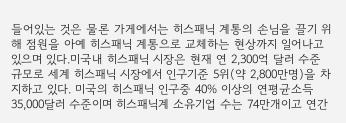들어있는 것은 물론 가게에서는 히스패닉 계통의 손님을 끌기 위해 점원을 아예 히스패닉 계통으로 교체하는 현상까지 일어나고 있으며 있다.미국내 히스패닉 시장은 현재 연 2,300억 달러 수준 규모로 세계 히스패닉 시장에서 인구기준 5위(약 2,800만명)을 차지하고 있다. 미국의 히스패닉 인구중 40% 이상의 연평균소득 35,000달러 수준이며 히스패닉계 소유기업 수는 74만개이고 연간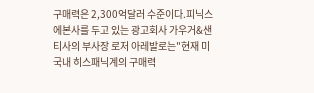구매력은 2,300억달러 수준이다.피닉스에본사를 두고 있는 광고회사 가우거&샌티사의 부사장 로저 아레발로는"현재 미국내 히스패닉계의 구매력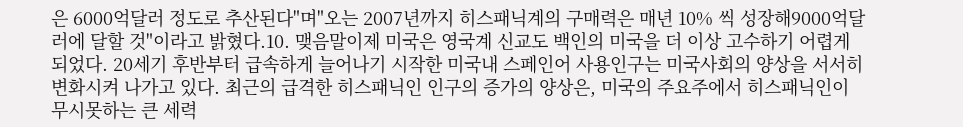은 6000억달러 정도로 추산된다"며"오는 2007년까지 히스패닉계의 구매력은 매년 10% 씩 성장해9000억달러에 달할 것"이라고 밝혔다.10. 맺음말이제 미국은 영국계 신교도 백인의 미국을 더 이상 고수하기 어렵게 되었다. 20세기 후반부터 급속하게 늘어나기 시작한 미국내 스페인어 사용인구는 미국사회의 양상을 서서히 변화시켜 나가고 있다. 최근의 급격한 히스패닉인 인구의 증가의 양상은, 미국의 주요주에서 히스패닉인이 무시못하는 큰 세력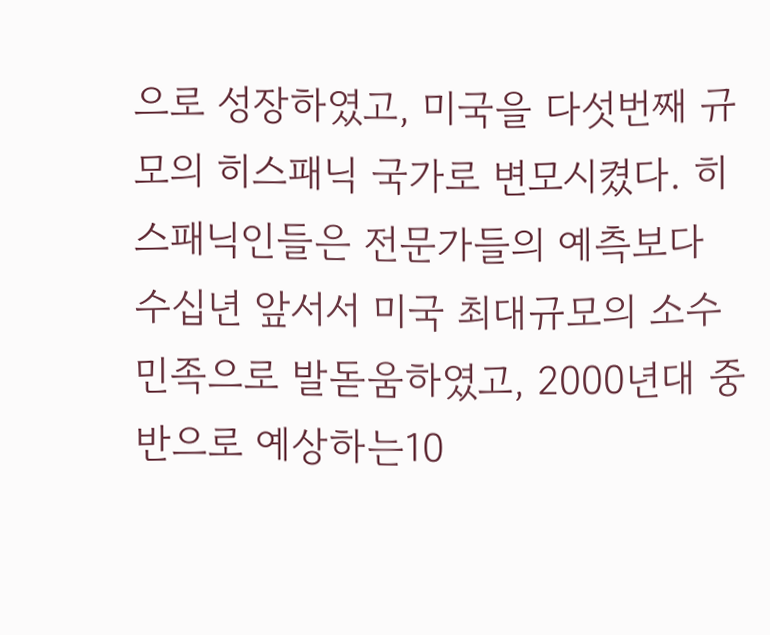으로 성장하였고, 미국을 다섯번째 규모의 히스패닉 국가로 변모시켰다. 히스패닉인들은 전문가들의 예측보다 수십년 앞서서 미국 최대규모의 소수민족으로 발돋움하였고, 2000년대 중반으로 예상하는10